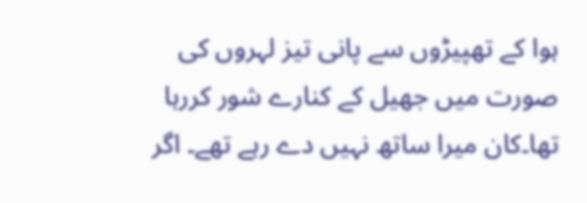ہوا کے تھپیڑوں سے پانی تیز لہروں کی صورت میں جھیل کے کنارے شور کررہا تھا۔کان میرا ساتھ نہیں دے رہے تھے۔ اگر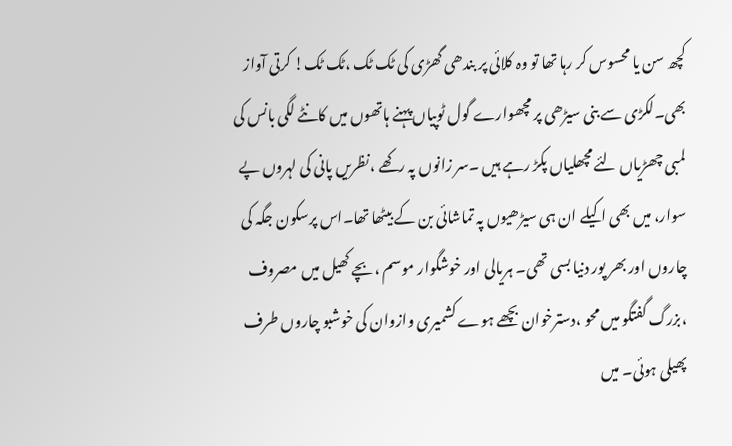کچھ سن یا محسوس کر رہا تھا تو وہ کلائی پر بندھی گھڑی کی ٹک ٹک ،ٹک ٹک! کرتی آواز بھی۔لکڑی سے بنی سیڑھی پر مچھوارے گول ٹوپیاں پہنے ہاتھوں میں کانٹے لگی بانس کی لمبی چھڑیاں لئے مچھلیاں پکڑ رہے ہیں ۔سر زانوں پہ رکھے ،نظریں پانی کی لہروں پے سوار، میں بھی اکیلے ان ہی سیڑھیوں پہ تماشائی بن کے بیٹھا تھا۔اس پرسکون جگہ کی چاروں اور بھر پور دنیا بسی تھی۔ ہریالی اور خوشگوار موسم ،بچے کھیل میں مصروف ،بزرگ گفتگو میں محو ،دسترخوان بچھے ہوے کشمیری وازوان کی خوشبو چاروں طرف پھیلی ہوئی۔ میں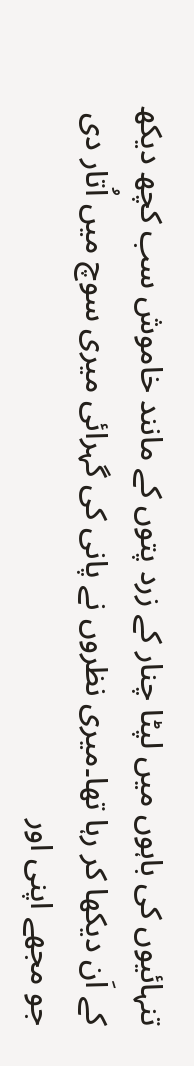تنہائیوں کی باہوں میں لپٹا چنار کے زرد پتوں کے مانند خاموش سب کچھ دیکھ کے اَن دیکھا کر رہا تھا۔میری نظروں نے پانی کی گہرائی میری سوچ میں اُتار دی جو مجھے اپنی اور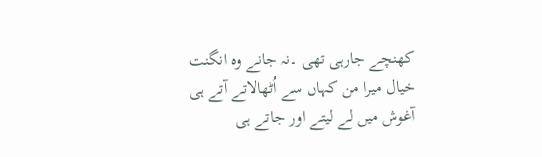کھنچے جارہی تھی ۔نہ جانے وہ انگنت خیال میرا من کہاں سے اُٹھالاتے آتے ہی آغوش میں لے لیتے اور جاتے ہی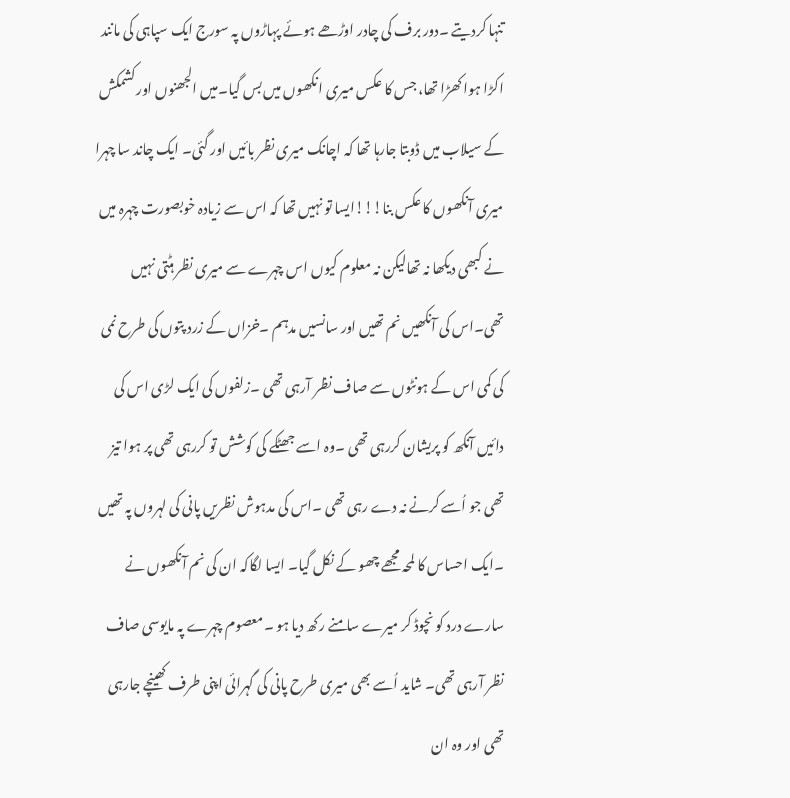تنہا کردیتے ۔دور برف کی چادر اوڑھے ہوئے پہاڑوں پہ سورج ایک سپاہی کی مانند اکڑا ہوا کھڑا تھا، جس کا عکس میری انکھوں میں بس گیا۔میں الجھنوں اور کشمکش کے سیلاب میں ڈوبتا جارہا تھا کہ اچانک میری نظر بائیں اور گئی۔ ایک چاند سا چہرا میری آنکھوں کا عکس بنا!!!ایسا تو نہیں تھا کہ اس سے زیادہ خوبصورت چہرہ میں نے کبھی دیکھا نہ تھالیکن نہ معلوم کیوں اس چہرے سے میری نظر ہٹتی نہیں تھی۔اس کی آنکھیں نم تھیں اور سانسیں مدہم ۔خزاں کے زرد پتوں کی طرح نمی کی کمی اس کے ہونٹوں سے صاف نظر آرہی تھی ۔زلفوں کی ایک لڑی اس کی دائیں آنکھ کو پریشان کررہی تھی ۔وہ اسے جھٹکے کی کوشش تو کررہی تھی پر ہوا تیز تھی جو اُسے کرنے نہ دے رہی تھی ۔اس کی مدہوش نظریں پانی کی لہروں پہ تھیں ۔ایک احساس کا لمحہ مجھے چھو کے نکل گیا۔ ایسا لگاکہ ان کی نم آنکھوں نے سارے درد کو نچوڈ کر میرے سامنے رکھ دیا ہو ۔معصوم چہرے پہ مایوسی صاف نظر آرہی تھی۔ شاید اُسے بھی میری طرح پانی کی گہرائی اپنی طرف کھینچے جارہی تھی اور وہ ان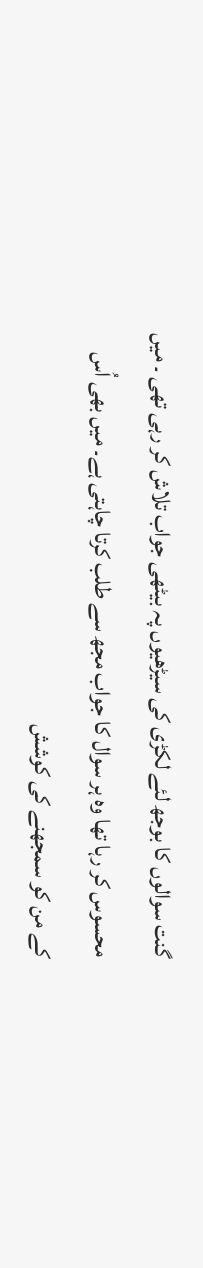گنت سوالوں کا بوجھ لئے لکڑی کی سیڑھیوں پہ بیٹھی جواب تلاش کر رہی تھی ۔ میں محسوس کر رہا تھا وہ ہر سوال کا جواب مجھ سے طلب کرتا چاہتی ہے۔ میں بھی اُس کے من کو سمجھنے کی کوشش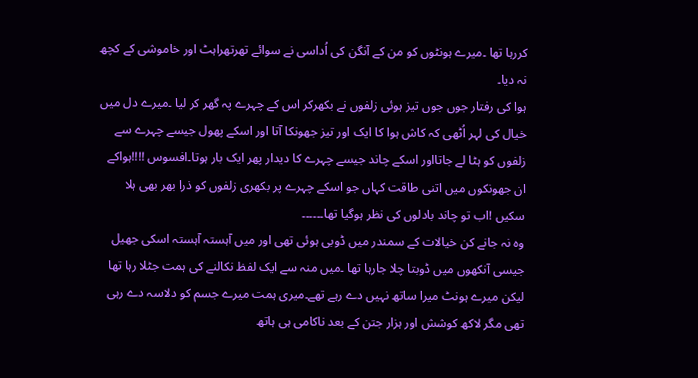کررہا تھا ۔میرے ہونٹوں کو من کے آنگن کی اُداسی نے سوائے تھرتھراہٹ اور خاموشی کے کچھ نہ دیا۔
ہوا کی رفتار جوں جوں تیز ہوئی زلفوں نے بکھرکر اس کے چہرے پہ گھر کر لیا ۔میرے دل میں خیال کی لہر اُٹھی کہ کاش ہوا کا ایک اور تیز جھونکا آتا اور اسکے پھول جیسے چہرے سے زلفوں کو ہٹا لے جاتااور اسکے چاند جیسے چہرے کا دیدار پھر ایک بار ہوتا۔افسوس !!!!ہواکے ان جھونکوں میں اتنی طاقت کہاں جو اسکے چہرے پر بکھری زلفوں کو ذرا بھر بھی ہلا سکیں !اب تو چاند بادلوں کی نظر ہوگیا تھا۔۔۔۔۔۔
وہ نہ جانے کن خیالات کے سمندر میں ڈوبی ہوئی تھی اور میں آہستہ آہستہ اسکی جھیل جیسی آنکھوں میں ڈوبتا چلا جارہا تھا ۔میں منہ سے ایک لفظ نکالنے کی ہمت جٹلا رہا تھا لیکن میرے ہونٹ میرا ساتھ نہیں دے رہے تھے۔میری ہمت میرے جسم کو دلاسہ دے رہی تھی مگر لاکھ کوشش اور ہزار جتن کے بعد ناکامی ہی ہاتھ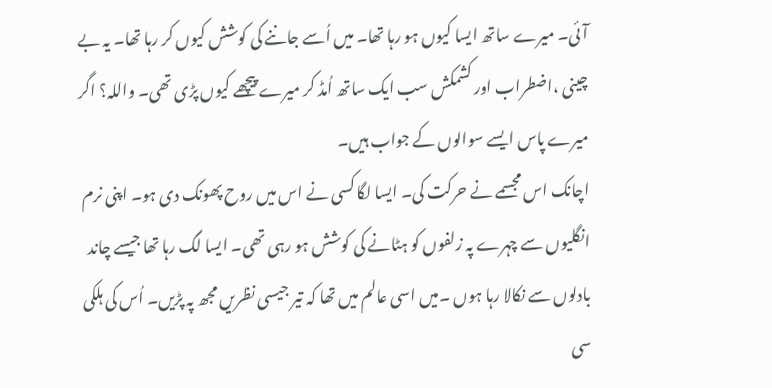آئی۔ میرے ساتھ ایسا کیوں ہو رہا تھا۔ میں اُسے جاننے کی کوشش کیوں کر رہا تھا۔ یہ بے چینی ،اضطراب اور کشمکش سب ایک ساتھ اُمڈ کر میرے پیچھے کیوں پڑی تھی۔ واللہ؟ اگر میرے پاس ایسے سوالوں کے جواب ہیں۔
اچانک اس مجسمے نے حرکت کی۔ ایسا لگا کسی نے اس میں روح پھونک دی ہو۔ اپنی نرم انگلیوں سے چہرے پہ زلفوں کو ہٹانے کی کوشش ہو رہی تھی۔ ایسا لگ رہا تھا جیسے چاند بادلوں سے نکالا رہا ہوں ۔میں اسی عالم میں تھا کہ تیر جیسی نظریں مجھ پہ پڑیں۔ اُس کی ہلکی سی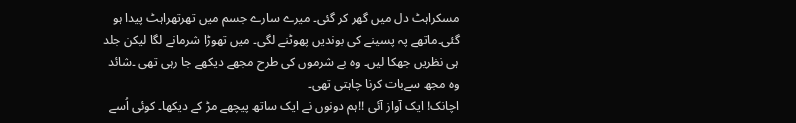مسکراہٹ دل میں گھر کر گئی۔ میرے سارے جسم میں تھرتھراہٹ پیدا ہو گئی۔ماتھے پہ پسینے کی بوندیں پھوٹنے لگی۔ میں تھوڑا شرمانے لگا لیکن جلد ہی نظریں جھکا لیں۔ وہ بے شرموں کی طرح مجھے دیکھے جا رہی تھی ۔شائد وہ مجھ سےبات کرنا چاہتی تھی۔
اچانک! ایک آواز آئی !!ہم دونوں نے ایک ساتھ پیچھے مڑ کے دیکھا۔ کوئی اُسے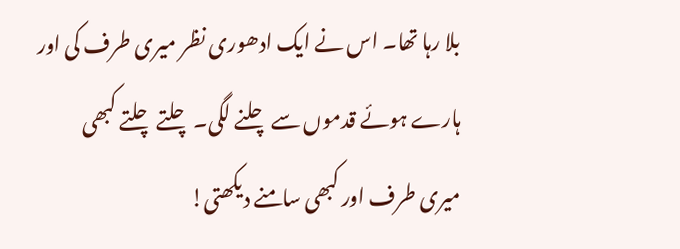بلا رہا تھا۔ اس نے ایک ادھوری نظر میری طرف کی اور ہارے ہوئے قدموں سے چلنے لگی۔ چلتے چلتے کبھی میری طرف اور کبھی سامنے دیکھتی!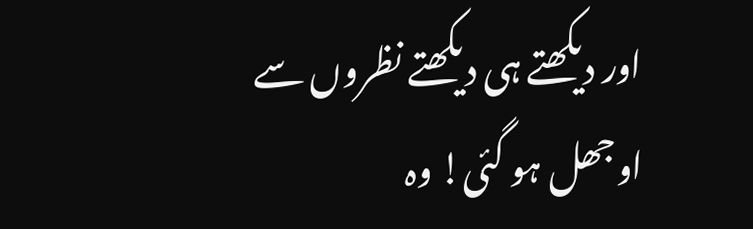اور دیکھتے ہی دیکھتے نظروں سے اوجھل ہو گئی! وہ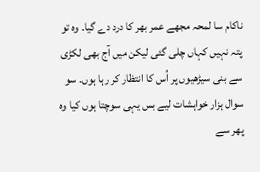ناکام سا لمحہ مجھے عمر بھر کا درد دے گیا۔ وہ تو پتہ نہیں کہاں چلی گئی لیکن میں آج بھی لکڑی سے بنی سیڑھیوں پر اُس کا انتظار کر رہا ہوں۔ سو سوال ہزار خواہشات لیے بس یہی سوچتا ہوں کیا وہ پھر سے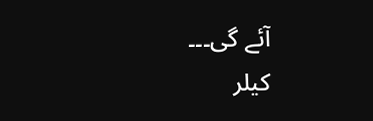آئے گی۔۔۔
کیلر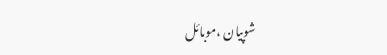شوپیان ،موبائل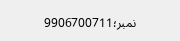نمبر؛9906700711